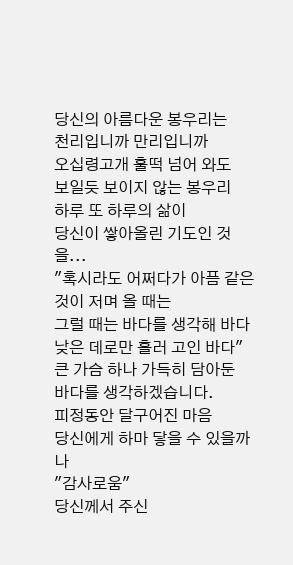당신의 아름다운 봉우리는
천리입니까 만리입니까
오십령고개 훌떡 넘어 와도
보일듯 보이지 않는 봉우리
하루 또 하루의 삶이
당신이 쌓아올린 기도인 것을...
"혹시라도 어쩌다가 아픔 같은 것이 저며 올 때는
그럴 때는 바다를 생각해 바다
낮은 데로만 흘러 고인 바다"
큰 가슴 하나 가득히 담아둔
바다를 생각하겠습니다.
피정동안 달구어진 마음
당신에게 하마 닿을 수 있을까나
"감사로움"
당신께서 주신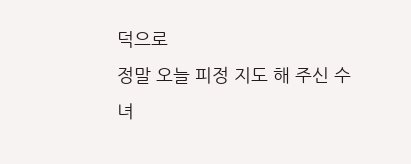덕으로
정말 오늘 피정 지도 해 주신 수녀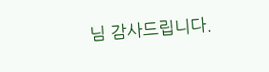님 감사드립니다.